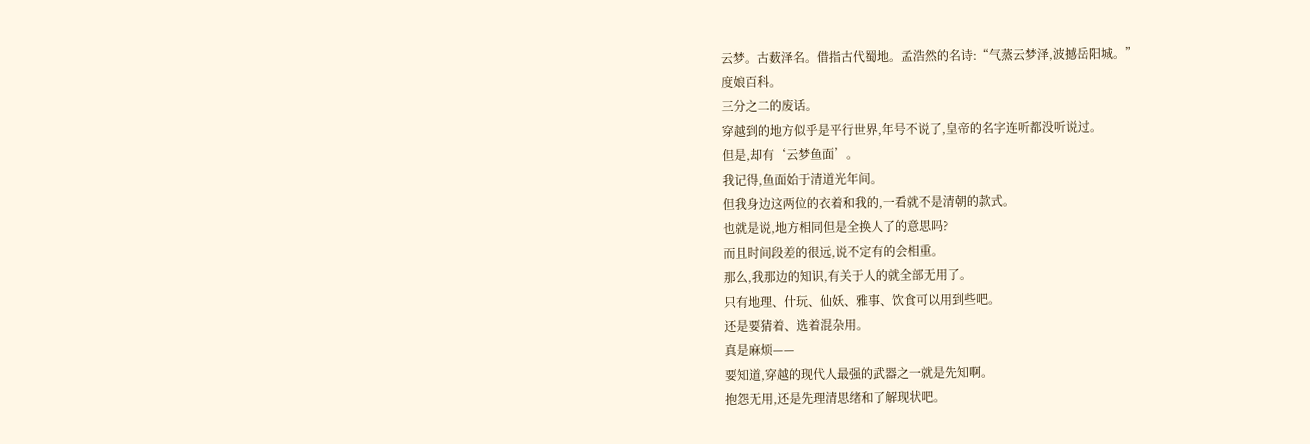云梦。古薮泽名。借指古代蜀地。孟浩然的名诗:“气蒸云梦泽,波撼岳阳城。”
度娘百科。
三分之二的废话。
穿越到的地方似乎是平行世界,年号不说了,皇帝的名字连听都没听说过。
但是,却有‘云梦鱼面’。
我记得,鱼面始于清道光年间。
但我身边这两位的衣着和我的,一看就不是清朝的款式。
也就是说,地方相同但是全换人了的意思吗?
而且时间段差的很远,说不定有的会相重。
那么,我那边的知识,有关于人的就全部无用了。
只有地理、什玩、仙妖、雅事、饮食可以用到些吧。
还是要猜着、选着混杂用。
真是麻烦——
要知道,穿越的现代人最强的武器之一就是先知啊。
抱怨无用,还是先理清思绪和了解现状吧。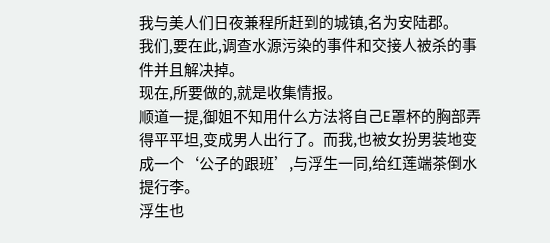我与美人们日夜兼程所赶到的城镇,名为安陆郡。
我们,要在此,调查水源污染的事件和交接人被杀的事件并且解决掉。
现在,所要做的,就是收集情报。
顺道一提,御姐不知用什么方法将自己E罩杯的胸部弄得平平坦,变成男人出行了。而我,也被女扮男装地变成一个‘公子的跟班’,与浮生一同,给红莲端茶倒水提行李。
浮生也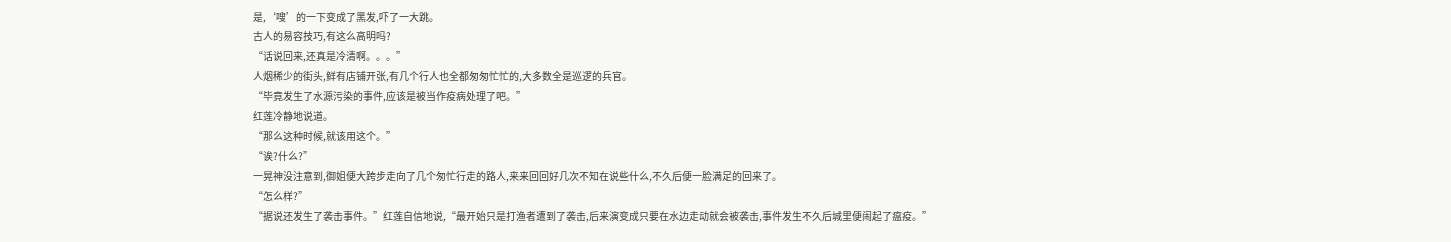是,‘嗖’的一下变成了黑发,吓了一大跳。
古人的易容技巧,有这么高明吗?
“话说回来,还真是冷清啊。。。”
人烟稀少的街头,鲜有店铺开张,有几个行人也全都匆匆忙忙的,大多数全是巡逻的兵官。
“毕竟发生了水源污染的事件,应该是被当作疫病处理了吧。”
红莲冷静地说道。
“那么这种时候,就该用这个。”
“诶?什么?”
一晃神没注意到,御姐便大跨步走向了几个匆忙行走的路人,来来回回好几次不知在说些什么,不久后便一脸满足的回来了。
“怎么样?”
“据说还发生了袭击事件。”红莲自信地说,“最开始只是打渔者遭到了袭击,后来演变成只要在水边走动就会被袭击,事件发生不久后城里便闹起了瘟疫。”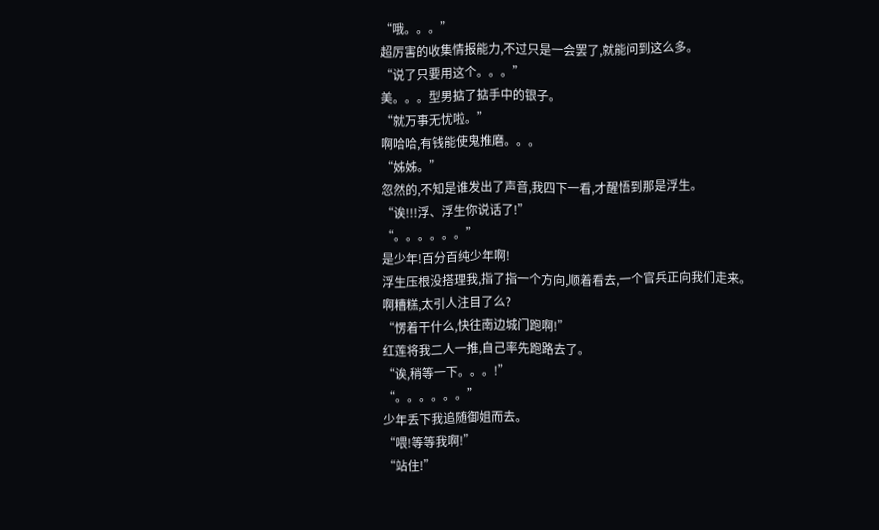“哦。。。”
超厉害的收集情报能力,不过只是一会罢了,就能问到这么多。
“说了只要用这个。。。”
美。。。型男掂了掂手中的银子。
“就万事无忧啦。”
啊哈哈,有钱能使鬼推磨。。。
“姊姊。”
忽然的,不知是谁发出了声音,我四下一看,才醒悟到那是浮生。
“诶!!!浮、浮生你说话了!”
“。。。。。。”
是少年!百分百纯少年啊!
浮生压根没搭理我,指了指一个方向,顺着看去,一个官兵正向我们走来。
啊糟糕,太引人注目了么?
“愣着干什么,快往南边城门跑啊!”
红莲将我二人一推,自己率先跑路去了。
“诶,稍等一下。。。!”
“。。。。。。”
少年丢下我追随御姐而去。
“喂!等等我啊!”
“站住!”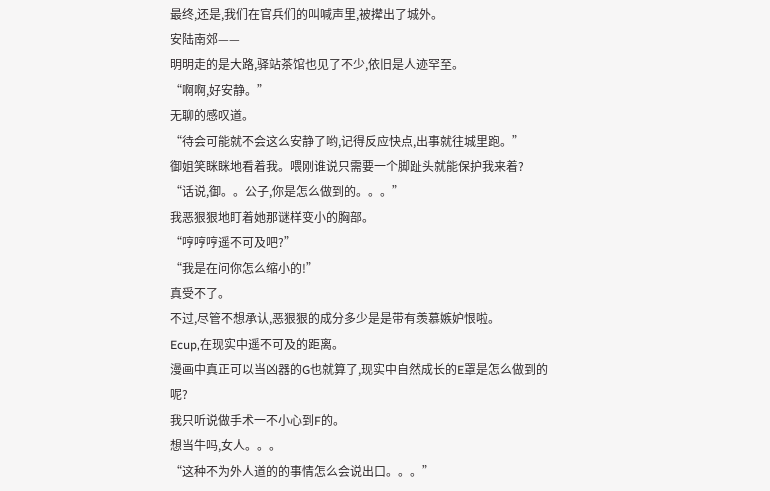最终,还是,我们在官兵们的叫喊声里,被撵出了城外。
安陆南郊——
明明走的是大路,驿站茶馆也见了不少,依旧是人迹罕至。
“啊啊,好安静。”
无聊的感叹道。
“待会可能就不会这么安静了哟,记得反应快点,出事就往城里跑。”
御姐笑眯眯地看着我。喂刚谁说只需要一个脚趾头就能保护我来着?
“话说,御。。公子,你是怎么做到的。。。”
我恶狠狠地盯着她那谜样变小的胸部。
“哼哼哼遥不可及吧?”
“我是在问你怎么缩小的!”
真受不了。
不过,尽管不想承认,恶狠狠的成分多少是是带有羡慕嫉妒恨啦。
Ecup,在现实中遥不可及的距离。
漫画中真正可以当凶器的G也就算了,现实中自然成长的E罩是怎么做到的呢?
我只听说做手术一不小心到F的。
想当牛吗,女人。。。
“这种不为外人道的的事情怎么会说出口。。。”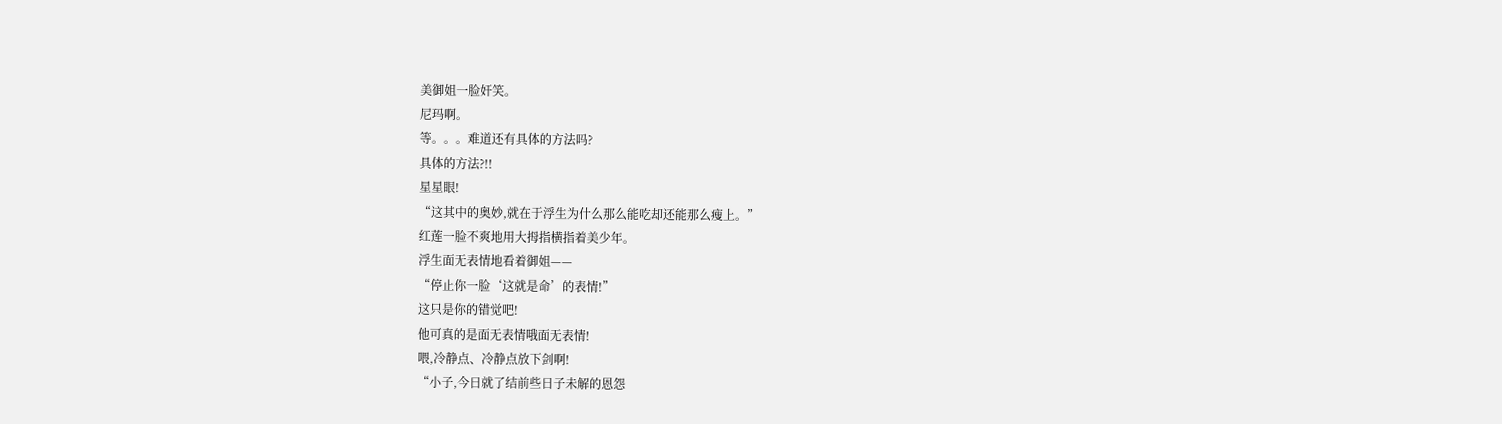美御姐一脸奸笑。
尼玛啊。
等。。。难道还有具体的方法吗?
具体的方法?!!
星星眼!
“这其中的奥妙,就在于浮生为什么那么能吃却还能那么瘦上。”
红莲一脸不爽地用大拇指横指着美少年。
浮生面无表情地看着御姐——
“停止你一脸‘这就是命’的表情!”
这只是你的错觉吧!
他可真的是面无表情哦面无表情!
喂,冷静点、冷静点放下剑啊!
“小子,今日就了结前些日子未解的恩怨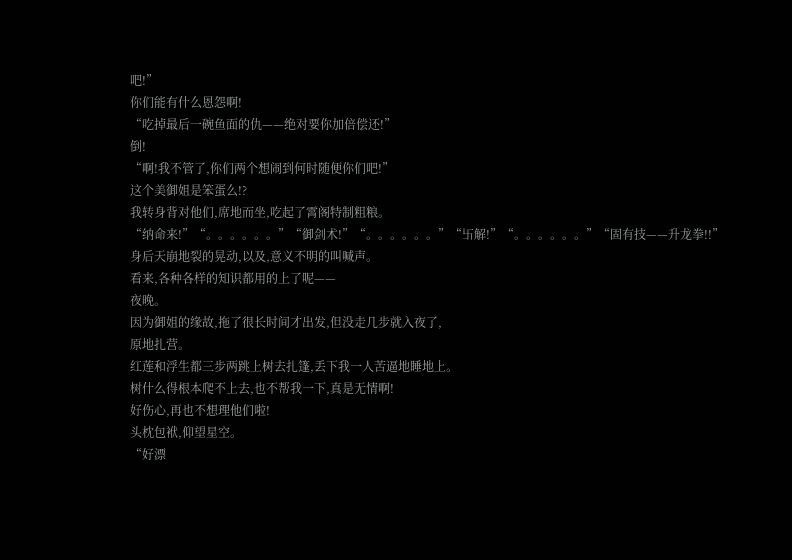吧!”
你们能有什么恩怨啊!
“吃掉最后一碗鱼面的仇——绝对要你加倍偿还!”
倒!
“啊!我不管了,你们两个想闹到何时随便你们吧!”
这个美御姐是笨蛋么!?
我转身背对他们,席地而坐,吃起了霄阁特制粗粮。
“纳命来!”“。。。。。。”“御剑术!”“。。。。。。”“卐解!”“。。。。。。”“固有技——升龙拳!!”
身后天崩地裂的晃动,以及,意义不明的叫喊声。
看来,各种各样的知识都用的上了呢——
夜晚。
因为御姐的缘故,拖了很长时间才出发,但没走几步就入夜了,
原地扎营。
红莲和浮生都三步两跳上树去扎篷,丢下我一人苦逼地睡地上。
树什么得根本爬不上去,也不帮我一下,真是无情啊!
好伤心,再也不想理他们啦!
头枕包袱,仰望星空。
“好漂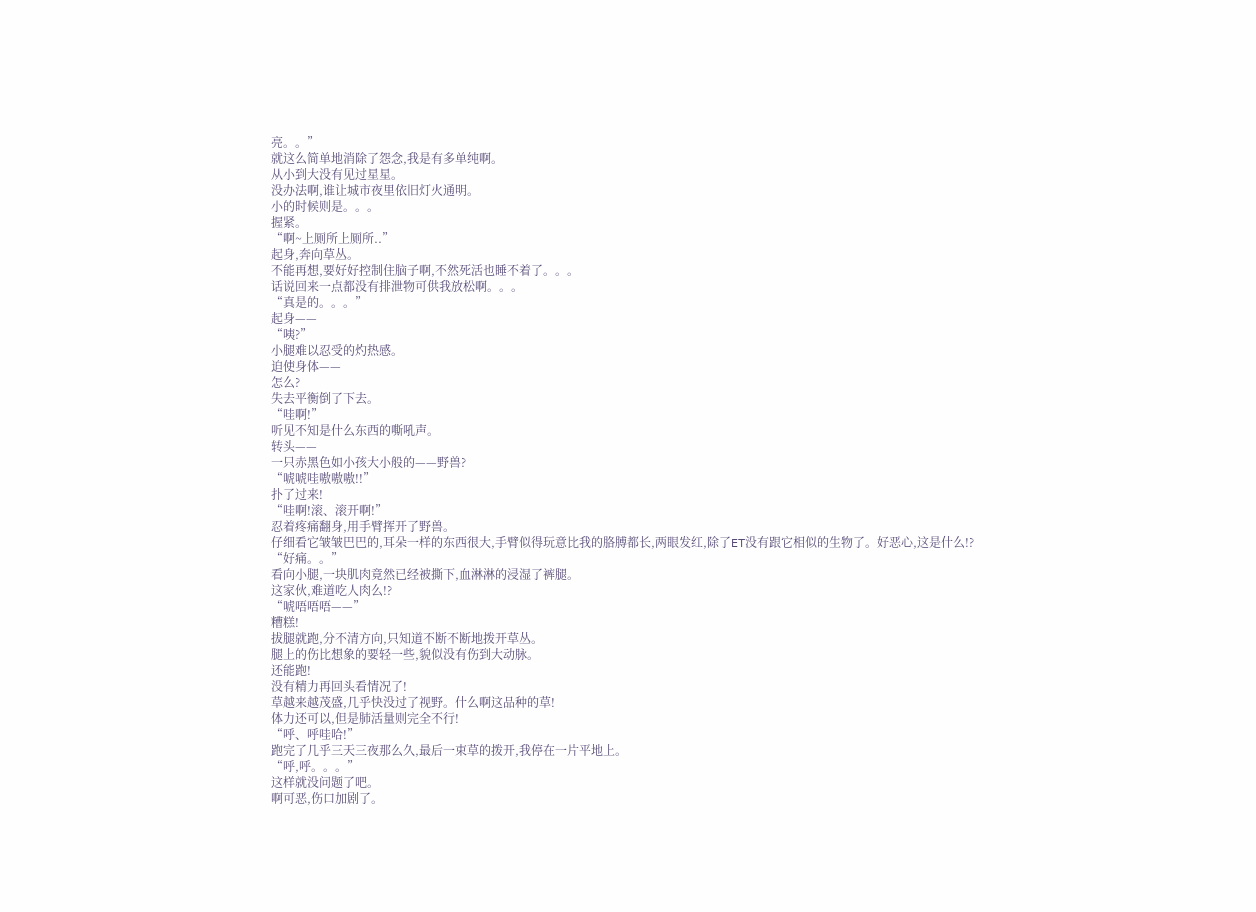亮。。”
就这么简单地消除了怨念,我是有多单纯啊。
从小到大没有见过星星。
没办法啊,谁让城市夜里依旧灯火通明。
小的时候则是。。。
握紧。
“啊~上厕所上厕所..”
起身,奔向草丛。
不能再想,要好好控制住脑子啊,不然死活也睡不着了。。。
话说回来一点都没有排泄物可供我放松啊。。。
“真是的。。。”
起身——
“咦?”
小腿难以忍受的灼热感。
迫使身体——
怎么?
失去平衡倒了下去。
“哇啊!”
听见不知是什么东西的嘶吼声。
转头——
一只赤黑色如小孩大小般的——野兽?
“唬唬哇嗷嗷嗷!!”
扑了过来!
“哇啊!滚、滚开啊!”
忍着疼痛翻身,用手臂挥开了野兽。
仔细看它皱皱巴巴的,耳朵一样的东西很大,手臂似得玩意比我的胳膊都长,两眼发红,除了ET没有跟它相似的生物了。好恶心,这是什么!?
“好痛。。”
看向小腿,一块肌肉竟然已经被撕下,血淋淋的浸湿了裤腿。
这家伙,难道吃人肉么!?
“唬唔唔唔——”
糟糕!
拔腿就跑,分不清方向,只知道不断不断地拨开草丛。
腿上的伤比想象的要轻一些,貌似没有伤到大动脉。
还能跑!
没有精力再回头看情况了!
草越来越茂盛,几乎快没过了视野。什么啊这品种的草!
体力还可以,但是肺活量则完全不行!
“呼、呼哇哈!”
跑完了几乎三天三夜那么久,最后一束草的拨开,我停在一片平地上。
“呼,呼。。。”
这样就没问题了吧。
啊可恶,伤口加剧了。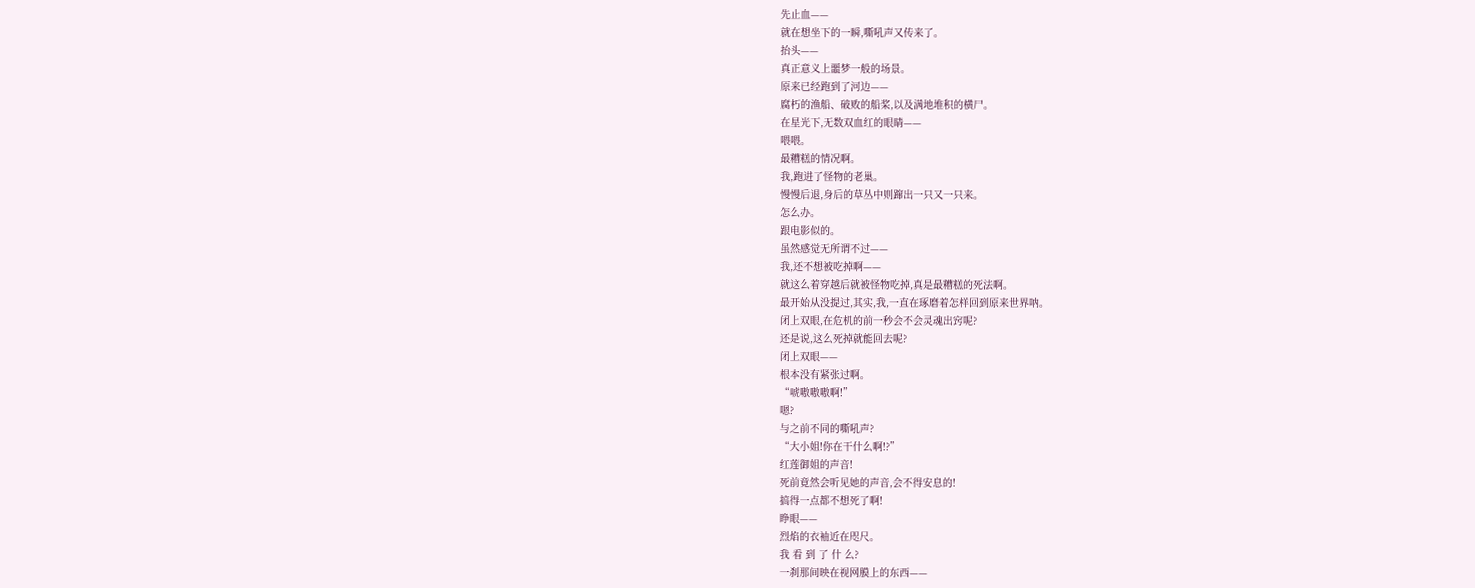先止血——
就在想坐下的一瞬,嘶吼声又传来了。
抬头——
真正意义上噩梦一般的场景。
原来已经跑到了河边——
腐朽的渔船、破败的船桨,以及满地堆积的横尸。
在星光下,无数双血红的眼睛——
喂喂。
最糟糕的情况啊。
我,跑进了怪物的老巢。
慢慢后退,身后的草丛中则蹿出一只又一只来。
怎么办。
跟电影似的。
虽然感觉无所谓不过——
我,还不想被吃掉啊——
就这么着穿越后就被怪物吃掉,真是最糟糕的死法啊。
最开始从没提过,其实,我,一直在琢磨着怎样回到原来世界呐。
闭上双眼,在危机的前一秒会不会灵魂出窍呢?
还是说,这么死掉就能回去呢?
闭上双眼——
根本没有紧张过啊。
“唬嗷嗷嗷啊!”
嗯?
与之前不同的嘶吼声?
“大小姐!你在干什么啊!?”
红莲御姐的声音!
死前竟然会听见她的声音,会不得安息的!
搞得一点都不想死了啊!
睁眼——
烈焰的衣袖近在咫尺。
我 看 到 了 什 么?
一刹那间映在视网膜上的东西——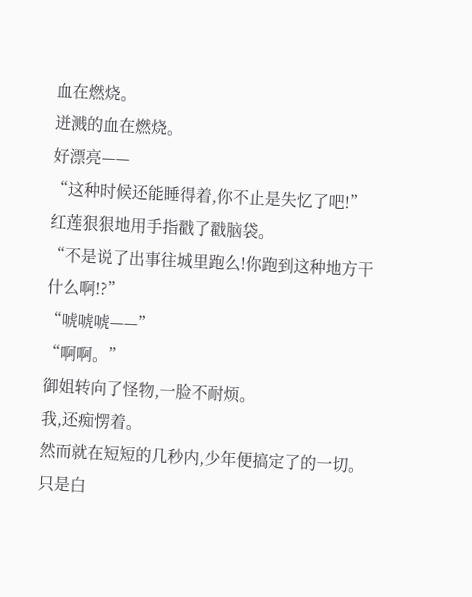血在燃烧。
迸溅的血在燃烧。
好漂亮——
“这种时候还能睡得着,你不止是失忆了吧!”
红莲狠狠地用手指戳了戳脑袋。
“不是说了出事往城里跑么!你跑到这种地方干什么啊!?”
“唬唬唬——”
“啊啊。”
御姐转向了怪物,一脸不耐烦。
我,还痴愣着。
然而就在短短的几秒内,少年便搞定了的一切。
只是白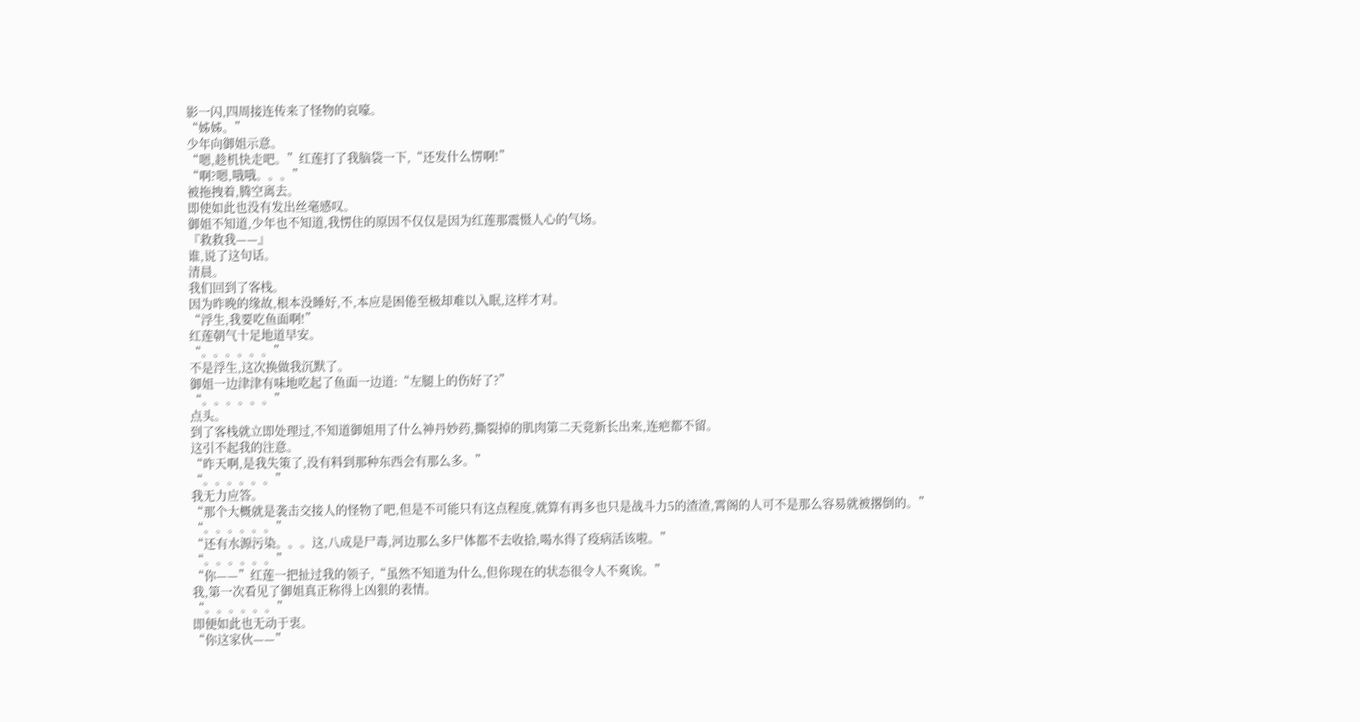影一闪,四周接连传来了怪物的哀嚎。
“姊姊。”
少年向御姐示意。
“嗯,趁机快走吧。”红莲打了我脑袋一下,“还发什么愣啊!”
“啊?嗯,哦哦。。。”
被拖拽着,腾空离去。
即使如此也没有发出丝毫感叹。
御姐不知道,少年也不知道,我愣住的原因不仅仅是因为红莲那震慑人心的气场。
『救救我——』
谁,说了这句话。
清晨。
我们回到了客栈。
因为昨晚的缘故,根本没睡好,不,本应是困倦至极却难以入眠,这样才对。
“浮生,我要吃鱼面啊!”
红莲朝气十足地道早安。
“。。。。。。”
不是浮生,这次换做我沉默了。
御姐一边津津有味地吃起了鱼面一边道:“左腿上的伤好了?”
“。。。。。。”
点头。
到了客栈就立即处理过,不知道御姐用了什么神丹妙药,撕裂掉的肌肉第二天竟新长出来,连疤都不留。
这引不起我的注意。
“昨天啊,是我失策了,没有料到那种东西会有那么多。”
“。。。。。。”
我无力应答。
“那个大概就是袭击交接人的怪物了吧,但是不可能只有这点程度,就算有再多也只是战斗力5的渣渣,霄阁的人可不是那么容易就被撂倒的。”
“。。。。。。”
“还有水源污染。。。这,八成是尸毒,河边那么多尸体都不去收拾,喝水得了疫病活该啦。”
“。。。。。。”
“你——”红莲一把扯过我的领子,“虽然不知道为什么,但你现在的状态很令人不爽诶。”
我,第一次看见了御姐真正称得上凶狠的表情。
“。。。。。。”
即便如此也无动于衷。
“你这家伙——”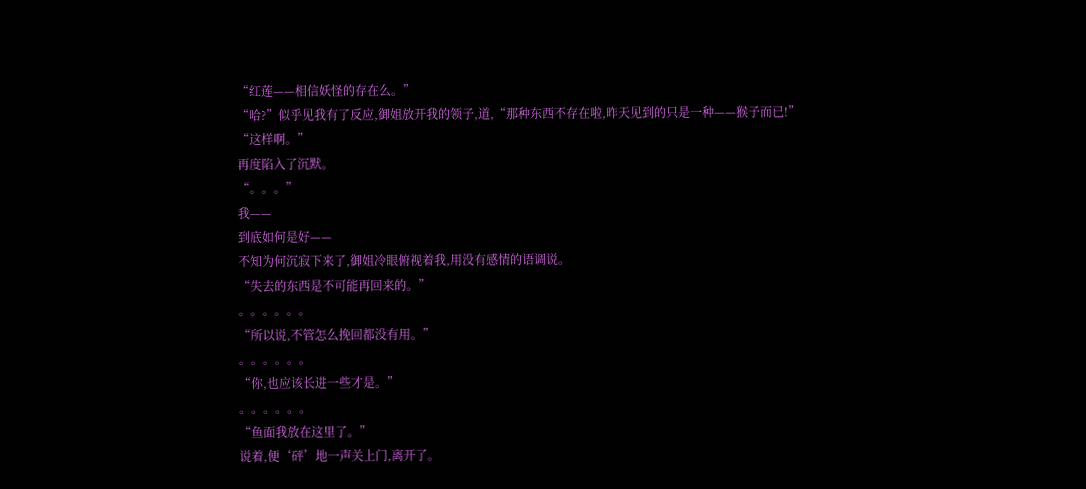“红莲——相信妖怪的存在么。”
“哈?”似乎见我有了反应,御姐放开我的领子,道,“那种东西不存在啦,昨天见到的只是一种——猴子而已!”
“这样啊。”
再度陷入了沉默。
“。。。”
我——
到底如何是好——
不知为何沉寂下来了,御姐冷眼俯视着我,用没有感情的语调说。
“失去的东西是不可能再回来的。”
。。。。。。
“所以说,不管怎么挽回都没有用。”
。。。。。。
“你,也应该长进一些才是。”
。。。。。。
“鱼面我放在这里了。”
说着,便‘砰’地一声关上门,离开了。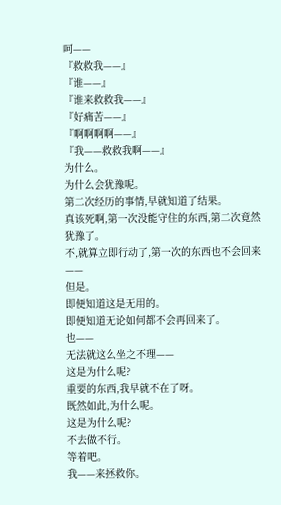呵——
『救救我——』
『谁——』
『谁来救救我——』
『好痛苦——』
『啊啊啊啊——』
『我——救救我啊——』
为什么。
为什么会犹豫呢。
第二次经历的事情,早就知道了结果。
真该死啊,第一次没能守住的东西,第二次竟然犹豫了。
不,就算立即行动了,第一次的东西也不会回来——
但是。
即便知道这是无用的。
即便知道无论如何都不会再回来了。
也——
无法就这么坐之不理——
这是为什么呢?
重要的东西,我早就不在了呀。
既然如此,为什么呢。
这是为什么呢?
不去做不行。
等着吧。
我——来拯救你。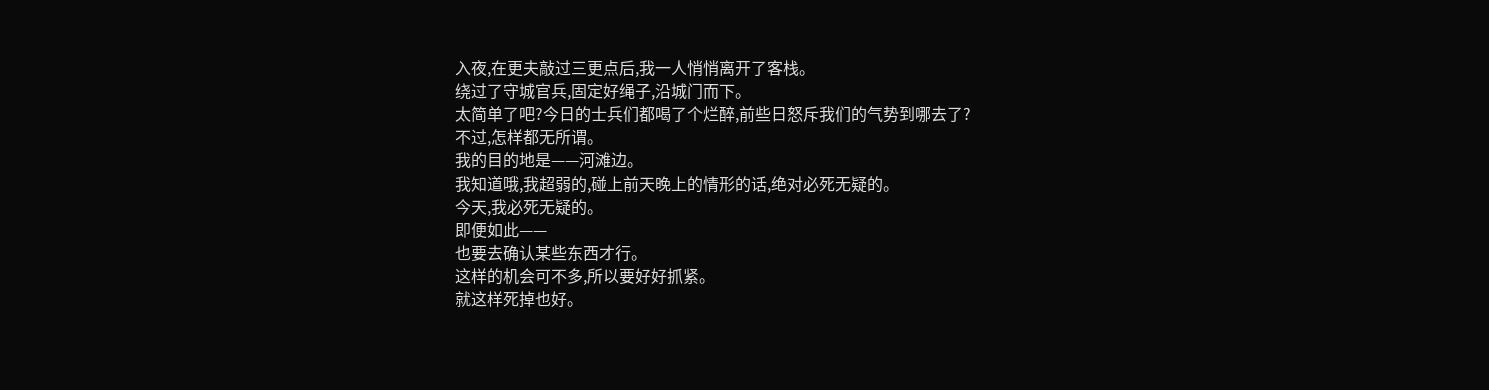入夜,在更夫敲过三更点后,我一人悄悄离开了客栈。
绕过了守城官兵,固定好绳子,沿城门而下。
太简单了吧?今日的士兵们都喝了个烂醉,前些日怒斥我们的气势到哪去了?
不过,怎样都无所谓。
我的目的地是——河滩边。
我知道哦,我超弱的,碰上前天晚上的情形的话,绝对必死无疑的。
今天,我必死无疑的。
即便如此——
也要去确认某些东西才行。
这样的机会可不多,所以要好好抓紧。
就这样死掉也好。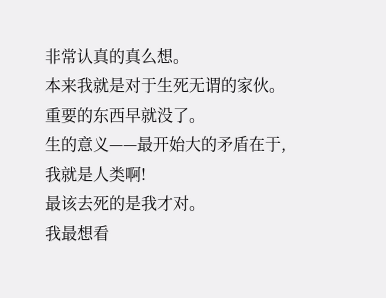非常认真的真么想。
本来我就是对于生死无谓的家伙。
重要的东西早就没了。
生的意义——最开始大的矛盾在于,我就是人类啊!
最该去死的是我才对。
我最想看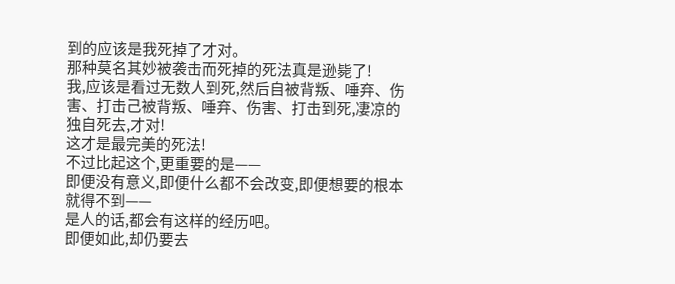到的应该是我死掉了才对。
那种莫名其妙被袭击而死掉的死法真是逊毙了!
我,应该是看过无数人到死,然后自被背叛、唾弃、伤害、打击己被背叛、唾弃、伤害、打击到死,凄凉的独自死去,才对!
这才是最完美的死法!
不过比起这个,更重要的是——
即便没有意义,即便什么都不会改变,即便想要的根本就得不到——
是人的话,都会有这样的经历吧。
即便如此,却仍要去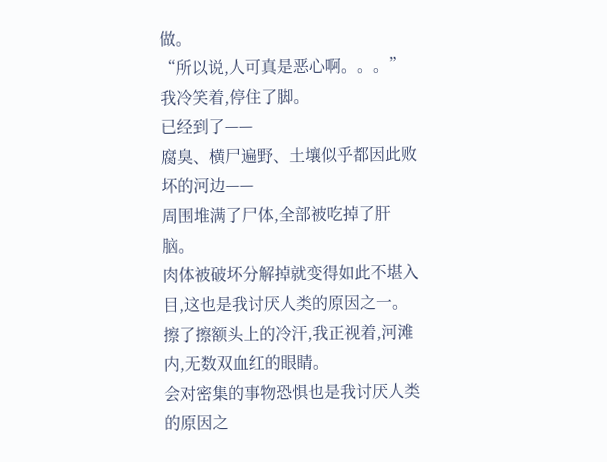做。
“所以说,人可真是恶心啊。。。”
我冷笑着,停住了脚。
已经到了——
腐臭、横尸遍野、土壤似乎都因此败坏的河边——
周围堆满了尸体,全部被吃掉了肝脑。
肉体被破坏分解掉就变得如此不堪入目,这也是我讨厌人类的原因之一。
擦了擦额头上的冷汗,我正视着,河滩内,无数双血红的眼睛。
会对密集的事物恐惧也是我讨厌人类的原因之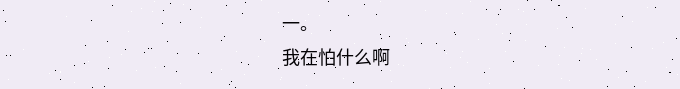一。
我在怕什么啊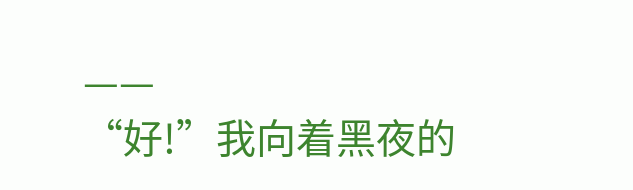——
“好!”我向着黑夜的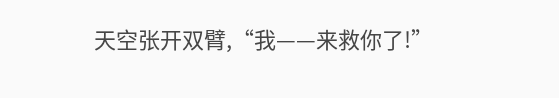天空张开双臂,“我——来救你了!”